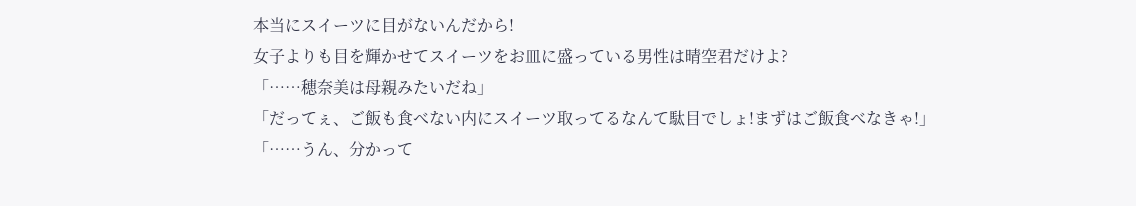本当にスイーツに目がないんだから!
女子よりも目を輝かせてスイーツをお皿に盛っている男性は晴空君だけよ?
「……穂奈美は母親みたいだね」
「だってぇ、ご飯も食べない内にスイーツ取ってるなんて駄目でしょ!まずはご飯食べなきゃ!」
「……うん、分かって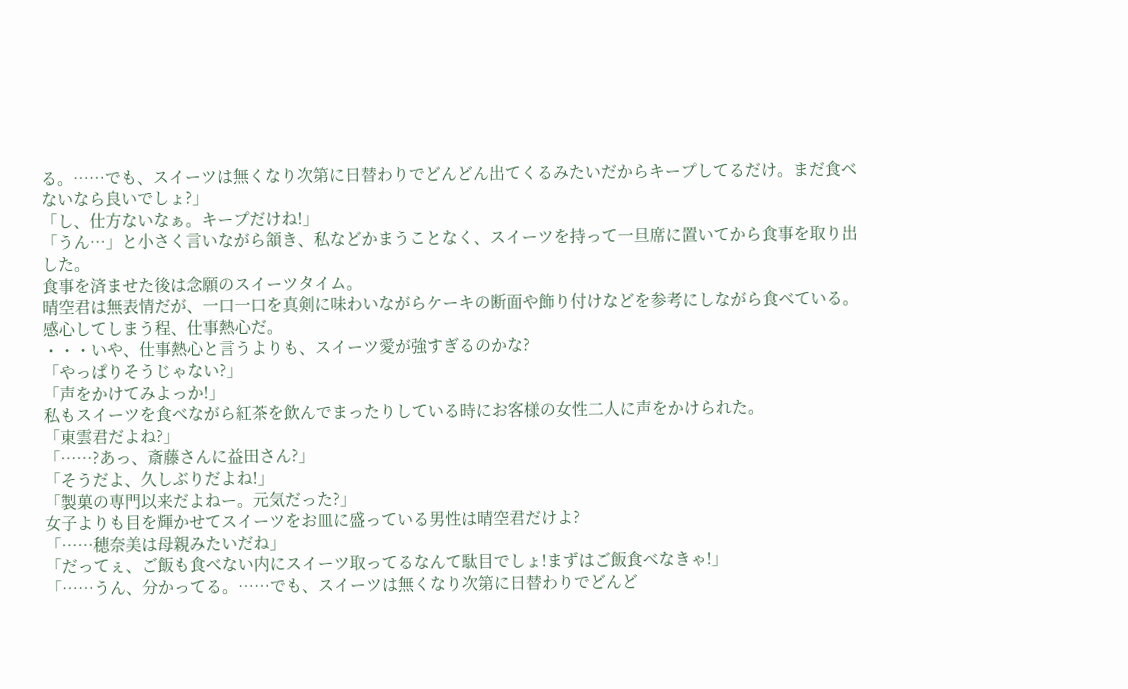る。……でも、スイーツは無くなり次第に日替わりでどんどん出てくるみたいだからキープしてるだけ。まだ食べないなら良いでしょ?」
「し、仕方ないなぁ。キープだけね!」
「うん…」と小さく言いながら頷き、私などかまうことなく、スイーツを持って一旦席に置いてから食事を取り出した。
食事を済ませた後は念願のスイーツタイム。
晴空君は無表情だが、一口一口を真剣に味わいながらケーキの断面や飾り付けなどを参考にしながら食べている。
感心してしまう程、仕事熱心だ。
・・・いや、仕事熱心と言うよりも、スイーツ愛が強すぎるのかな?
「やっぱりそうじゃない?」
「声をかけてみよっか!」
私もスイーツを食べながら紅茶を飲んでまったりしている時にお客様の女性二人に声をかけられた。
「東雲君だよね?」
「……?あっ、斎藤さんに益田さん?」
「そうだよ、久しぶりだよね!」
「製菓の専門以来だよねー。元気だった?」
女子よりも目を輝かせてスイーツをお皿に盛っている男性は晴空君だけよ?
「……穂奈美は母親みたいだね」
「だってぇ、ご飯も食べない内にスイーツ取ってるなんて駄目でしょ!まずはご飯食べなきゃ!」
「……うん、分かってる。……でも、スイーツは無くなり次第に日替わりでどんど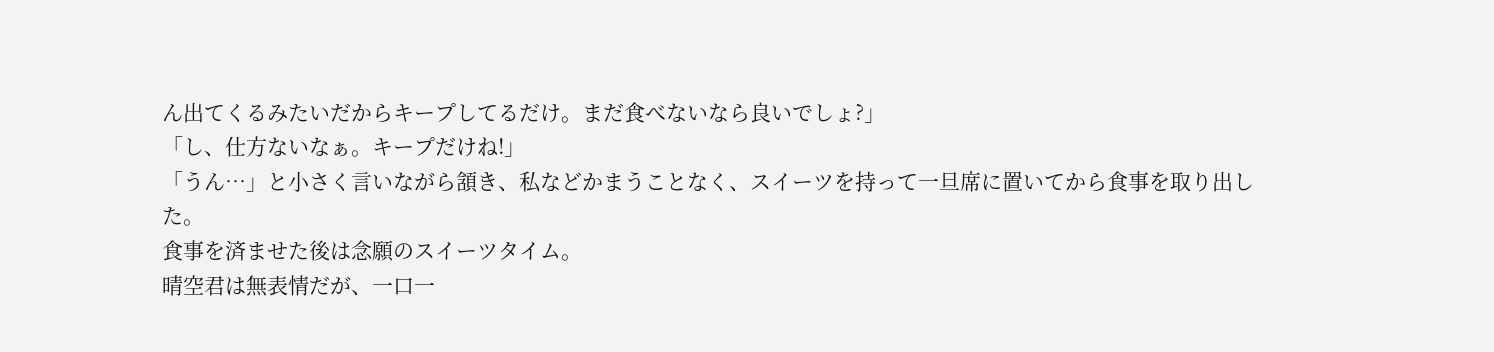ん出てくるみたいだからキープしてるだけ。まだ食べないなら良いでしょ?」
「し、仕方ないなぁ。キープだけね!」
「うん…」と小さく言いながら頷き、私などかまうことなく、スイーツを持って一旦席に置いてから食事を取り出した。
食事を済ませた後は念願のスイーツタイム。
晴空君は無表情だが、一口一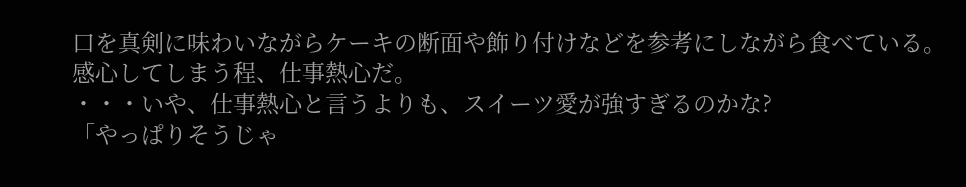口を真剣に味わいながらケーキの断面や飾り付けなどを参考にしながら食べている。
感心してしまう程、仕事熱心だ。
・・・いや、仕事熱心と言うよりも、スイーツ愛が強すぎるのかな?
「やっぱりそうじゃ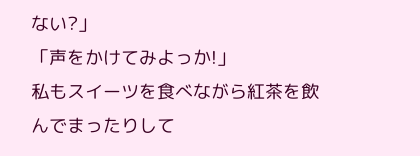ない?」
「声をかけてみよっか!」
私もスイーツを食べながら紅茶を飲んでまったりして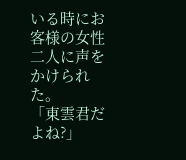いる時にお客様の女性二人に声をかけられた。
「東雲君だよね?」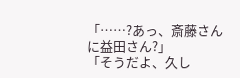「……?あっ、斎藤さんに益田さん?」
「そうだよ、久し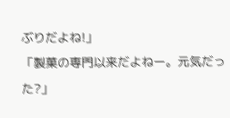ぶりだよね!」
「製菓の専門以来だよねー。元気だった?」